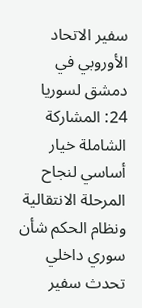سفير الاتحاد الأوروبي في دمشق لسوريا 24: المشاركة الشاملة خيار أساسي لنجاح المرحلة الانتقالية ونظام الحكم شأن سوري داخلي
تحدث سفير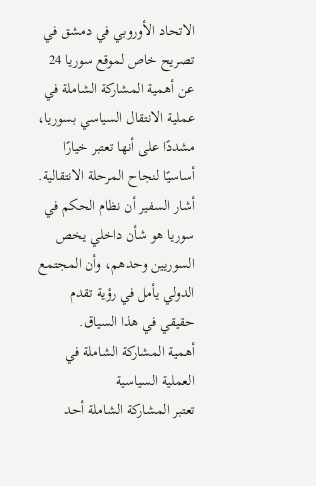الاتحاد الأوروبي في دمشق في تصريح خاص لموقع سوريا 24 عن أهمية المشاركة الشاملة في عملية الانتقال السياسي بسوريا، مشددًا على أنها تعتبر خيارًا أساسيًا لنجاح المرحلة الانتقالية. أشار السفير أن نظام الحكم في سوريا هو شأن داخلي يخص السوريين وحدهم، وأن المجتمع الدولي يأمل في رؤية تقدم حقيقي في هذا السياق.
أهمية المشاركة الشاملة في العملية السياسية
تعتبر المشاركة الشاملة أحد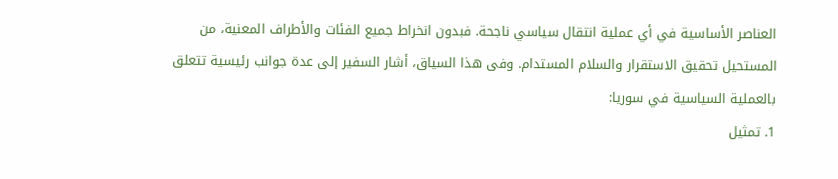العناصر الأساسية في أي عملية انتقال سياسي ناجحة. فبدون انخراط جميع الفئات والأطراف المعنية، من المستحيل تحقيق الاستقرار والسلام المستدام. وفى هذا السياق، أشار السفير إلى عدة جوانب رئيسية تتعلق بالعملية السياسية في سوريا:
1. تمثيل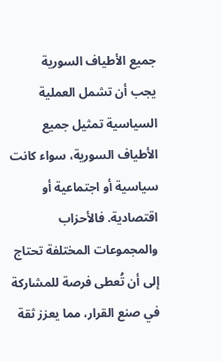جميع الأطياف السورية
يجب أن تشمل العملية السياسية تمثيل جميع الأطياف السورية، سواء كانت سياسية أو اجتماعية أو اقتصادية. فالأحزاب والمجموعات المختلفة تحتاج إلى أن تُعطى فرصة للمشاركة في صنع القرار، مما يعزز ثقة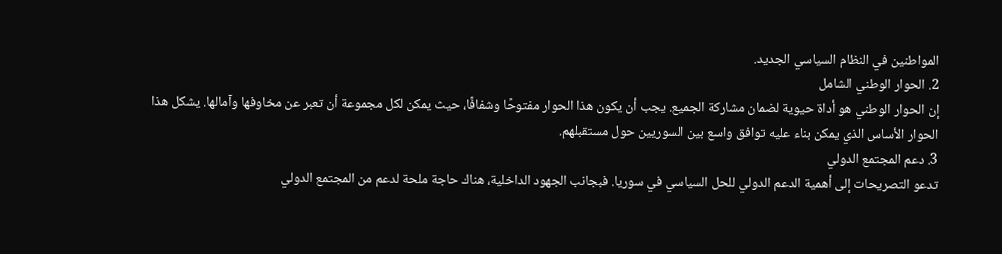المواطنين في النظام السياسي الجديد.
2. الحوار الوطني الشامل
إن الحوار الوطني هو أداة حيوية لضمان مشاركة الجميع. يجب أن يكون هذا الحوار مفتوحًا وشفافًا، حيث يمكن لكل مجموعة أن تعبر عن مخاوفها وآمالها. يشكل هذا الحوار الأساس الذي يمكن بناء عليه توافق واسع بين السوريين حول مستقبلهم.
3. دعم المجتمع الدولي
تدعو التصريحات إلى أهمية الدعم الدولي للحل السياسي في سوريا. فبجانب الجهود الداخلية، هناك حاجة ملحة لدعم من المجتمع الدولي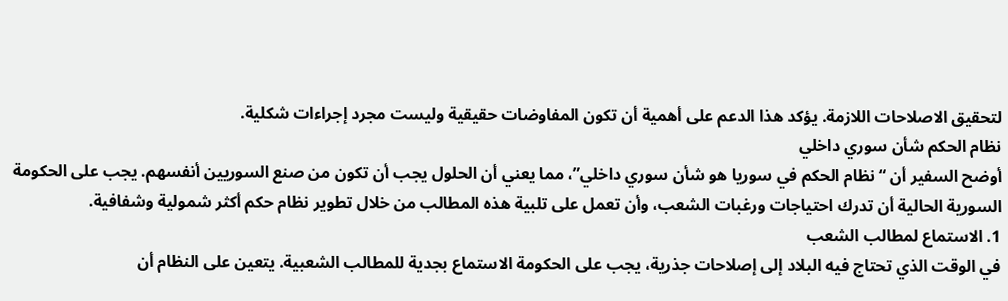لتحقيق الاصلاحات اللازمة. يؤكد هذا الدعم على أهمية أن تكون المفاوضات حقيقية وليست مجرد إجراءات شكلية.
نظام الحكم شأن سوري داخلي
أوضح السفير أن “نظام الحكم في سوريا هو شأن سوري داخلي”، مما يعني أن الحلول يجب أن تكون من صنع السوريين أنفسهم. يجب على الحكومة السورية الحالية أن تدرك احتياجات ورغبات الشعب، وأن تعمل على تلبية هذه المطالب من خلال تطوير نظام حكم أكثر شمولية وشفافية.
1. الاستماع لمطالب الشعب
في الوقت الذي تحتاج فيه البلاد إلى إصلاحات جذرية، يجب على الحكومة الاستماع بجدية للمطالب الشعبية. يتعين على النظام أن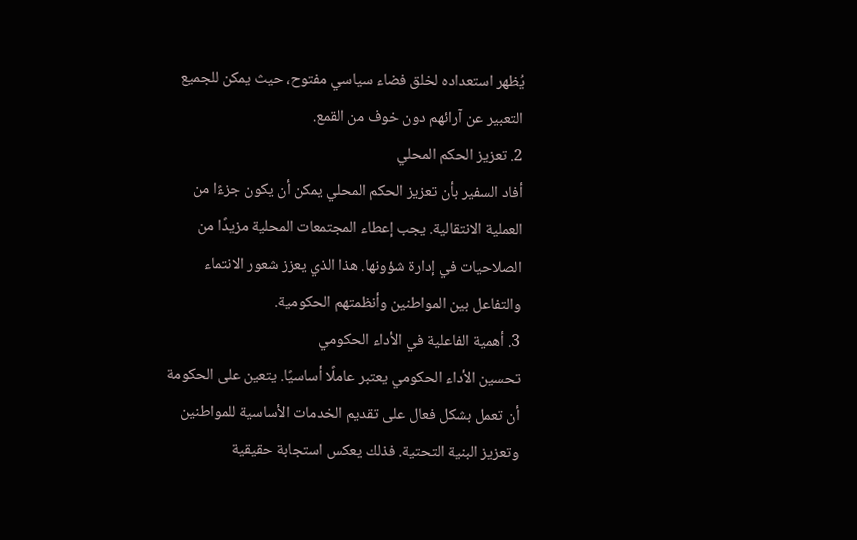يُظهر استعداده لخلق فضاء سياسي مفتوح، حيث يمكن للجميع التعبير عن آرائهم دون خوف من القمع.
2. تعزيز الحكم المحلي
أفاد السفير بأن تعزيز الحكم المحلي يمكن أن يكون جزءًا من العملية الانتقالية. يجب إعطاء المجتمعات المحلية مزيدًا من الصلاحيات في إدارة شؤونها. هذا الذي يعزز شعور الانتماء والتفاعل بين المواطنين وأنظمتهم الحكومية.
3. أهمية الفاعلية في الأداء الحكومي
تحسين الأداء الحكومي يعتبر عاملًا أساسيًا. يتعين على الحكومة أن تعمل بشكل فعال على تقديم الخدمات الأساسية للمواطنين وتعزيز البنية التحتية. فذلك يعكس استجابة حقيقية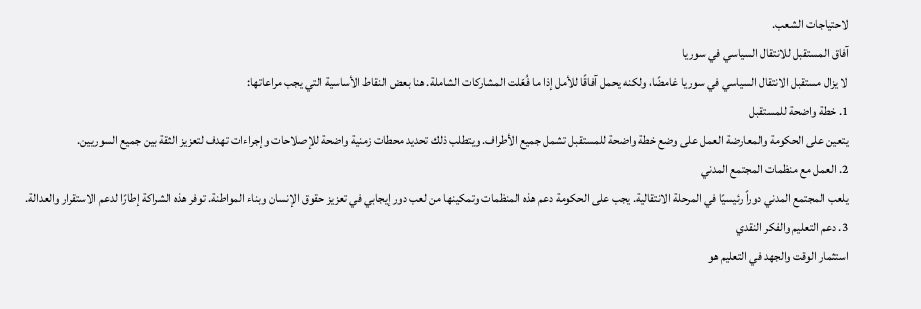لاحتياجات الشعب.
آفاق المستقبل للانتقال السياسي في سوريا
لا يزال مستقبل الانتقال السياسي في سوريا غامضًا، ولكنه يحمل آفاقًا للأمل إذا ما فُعّلت المشاركات الشاملة. هنا بعض النقاط الأساسية التي يجب مراعاتها:
1. خطة واضحة للمستقبل
يتعين على الحكومة والمعارضة العمل على وضع خطة واضحة للمستقبل تشمل جميع الأطراف. ويتطلب ذلك تحديد محطات زمنية واضحة للإصلاحات وإجراءات تهدف لتعزيز الثقة بين جميع السوريين.
2. العمل مع منظمات المجتمع المدني
يلعب المجتمع المدني دوراً رئيسيًا في المرحلة الانتقالية. يجب على الحكومة دعم هذه المنظمات وتمكينها من لعب دور إيجابي في تعزيز حقوق الإنسان وبناء المواطنة. توفر هذه الشراكة إطارًا لدعم الاستقرار والعدالة.
3. دعم التعليم والفكر النقدي
استثمار الوقت والجهد في التعليم هو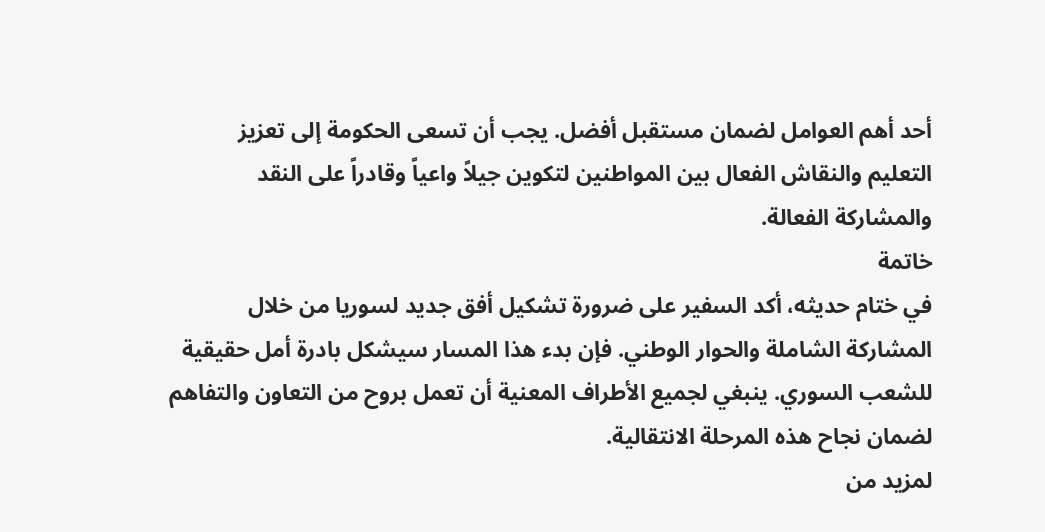أحد أهم العوامل لضمان مستقبل أفضل. يجب أن تسعى الحكومة إلى تعزيز التعليم والنقاش الفعال بين المواطنين لتكوين جيلاً واعياً وقادراً على النقد والمشاركة الفعالة.
خاتمة
في ختام حديثه، أكد السفير على ضرورة تشكيل أفق جديد لسوريا من خلال المشاركة الشاملة والحوار الوطني. فإن بدء هذا المسار سيشكل بادرة أمل حقيقية للشعب السوري. ينبغي لجميع الأطراف المعنية أن تعمل بروح من التعاون والتفاهم لضمان نجاح هذه المرحلة الانتقالية.
لمزيد من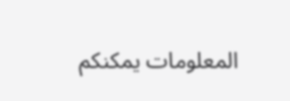المعلومات يمكنكم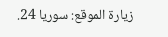زيارة الموقع: سوريا 24.